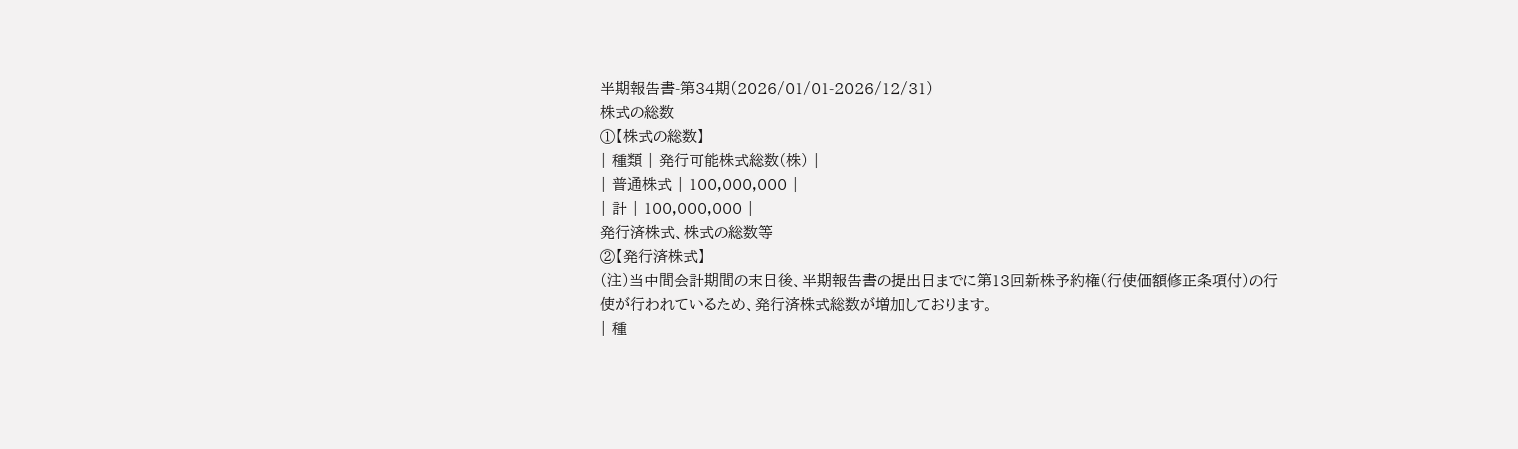半期報告書-第34期(2026/01/01-2026/12/31)
株式の総数
①【株式の総数】
| 種類 | 発行可能株式総数(株) |
| 普通株式 | 100,000,000 |
| 計 | 100,000,000 |
発行済株式、株式の総数等
②【発行済株式】
(注)当中間会計期間の末日後、半期報告書の提出日までに第13回新株予約権(行使価額修正条項付)の行使が行われているため、発行済株式総数が増加しております。
| 種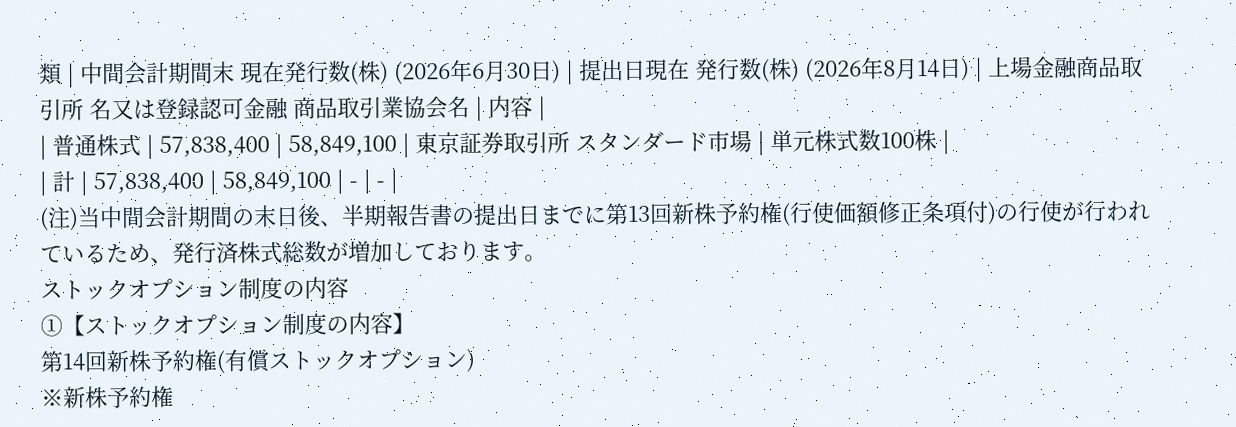類 | 中間会計期間末 現在発行数(株) (2026年6月30日) | 提出日現在 発行数(株) (2026年8月14日) | 上場金融商品取引所 名又は登録認可金融 商品取引業協会名 | 内容 |
| 普通株式 | 57,838,400 | 58,849,100 | 東京証券取引所 スタンダード市場 | 単元株式数100株 |
| 計 | 57,838,400 | 58,849,100 | - | - |
(注)当中間会計期間の末日後、半期報告書の提出日までに第13回新株予約権(行使価額修正条項付)の行使が行われているため、発行済株式総数が増加しております。
ストックオプション制度の内容
①【ストックオプション制度の内容】
第14回新株予約権(有償ストックオプション)
※新株予約権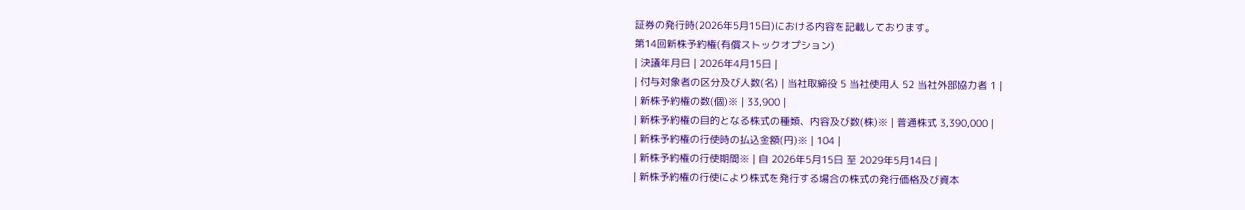証券の発行時(2026年5月15日)における内容を記載しております。
第14回新株予約権(有償ストックオプション)
| 決議年月日 | 2026年4月15日 |
| 付与対象者の区分及び人数(名) | 当社取締役 5 当社使用人 52 当社外部協力者 1 |
| 新株予約権の数(個)※ | 33,900 |
| 新株予約権の目的となる株式の種類、内容及び数(株)※ | 普通株式 3,390,000 |
| 新株予約権の行使時の払込金額(円)※ | 104 |
| 新株予約権の行使期間※ | 自 2026年5月15日 至 2029年5月14日 |
| 新株予約権の行使により株式を発行する場合の株式の発行価格及び資本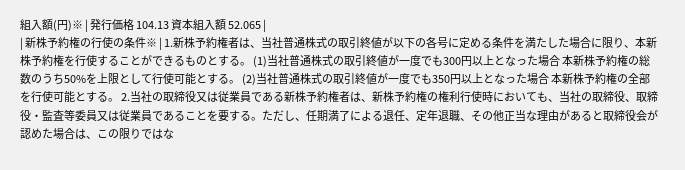組入額(円)※ | 発行価格 104.13 資本組入額 52.065 |
| 新株予約権の行使の条件※ | 1.新株予約権者は、当社普通株式の取引終値が以下の各号に定める条件を満たした場合に限り、本新株予約権を行使することができるものとする。 (1)当社普通株式の取引終値が一度でも300円以上となった場合 本新株予約権の総数のうち50%を上限として行使可能とする。 (2)当社普通株式の取引終値が一度でも350円以上となった場合 本新株予約権の全部を行使可能とする。 2.当社の取締役又は従業員である新株予約権者は、新株予約権の権利行使時においても、当社の取締役、取締役・監査等委員又は従業員であることを要する。ただし、任期満了による退任、定年退職、その他正当な理由があると取締役会が認めた場合は、この限りではな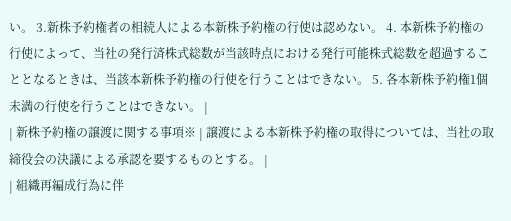い。 3.新株予約権者の相続人による本新株予約権の行使は認めない。 4. 本新株予約権の行使によって、当社の発行済株式総数が当該時点における発行可能株式総数を超過することとなるときは、当該本新株予約権の行使を行うことはできない。 5. 各本新株予約権1個未満の行使を行うことはできない。 |
| 新株予約権の譲渡に関する事項※ | 譲渡による本新株予約権の取得については、当社の取締役会の決議による承認を要するものとする。 |
| 組織再編成行為に伴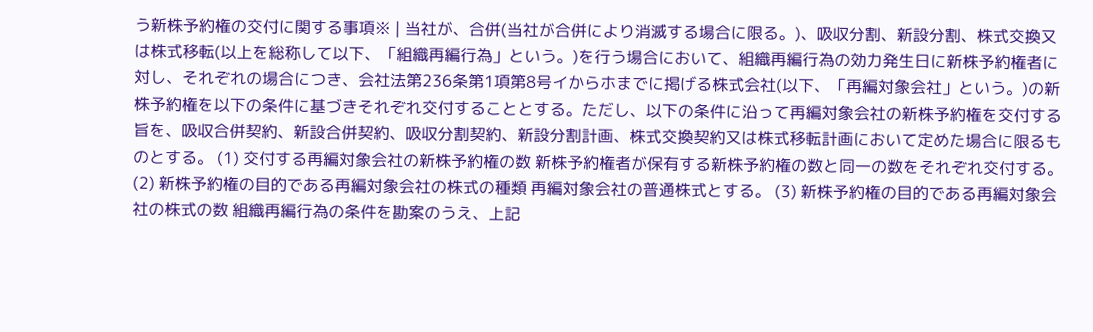う新株予約権の交付に関する事項※ | 当社が、合併(当社が合併により消滅する場合に限る。)、吸収分割、新設分割、株式交換又は株式移転(以上を総称して以下、「組織再編行為」という。)を行う場合において、組織再編行為の効力発生日に新株予約権者に対し、それぞれの場合につき、会社法第236条第1項第8号イからホまでに掲げる株式会社(以下、「再編対象会社」という。)の新株予約権を以下の条件に基づきそれぞれ交付することとする。ただし、以下の条件に沿って再編対象会社の新株予約権を交付する旨を、吸収合併契約、新設合併契約、吸収分割契約、新設分割計画、株式交換契約又は株式移転計画において定めた場合に限るものとする。 (1) 交付する再編対象会社の新株予約権の数 新株予約権者が保有する新株予約権の数と同一の数をそれぞれ交付する。 (2) 新株予約権の目的である再編対象会社の株式の種類 再編対象会社の普通株式とする。 (3) 新株予約権の目的である再編対象会社の株式の数 組織再編行為の条件を勘案のうえ、上記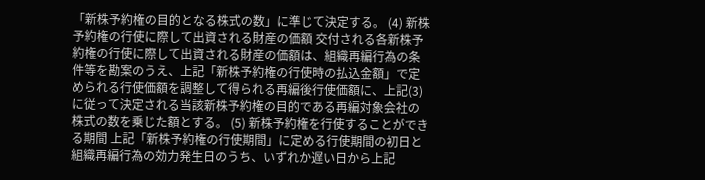「新株予約権の目的となる株式の数」に準じて決定する。 (4) 新株予約権の行使に際して出資される財産の価額 交付される各新株予約権の行使に際して出資される財産の価額は、組織再編行為の条件等を勘案のうえ、上記「新株予約権の行使時の払込金額」で定められる行使価額を調整して得られる再編後行使価額に、上記(3)に従って決定される当該新株予約権の目的である再編対象会社の株式の数を乗じた額とする。 (5) 新株予約権を行使することができる期間 上記「新株予約権の行使期間」に定める行使期間の初日と組織再編行為の効力発生日のうち、いずれか遅い日から上記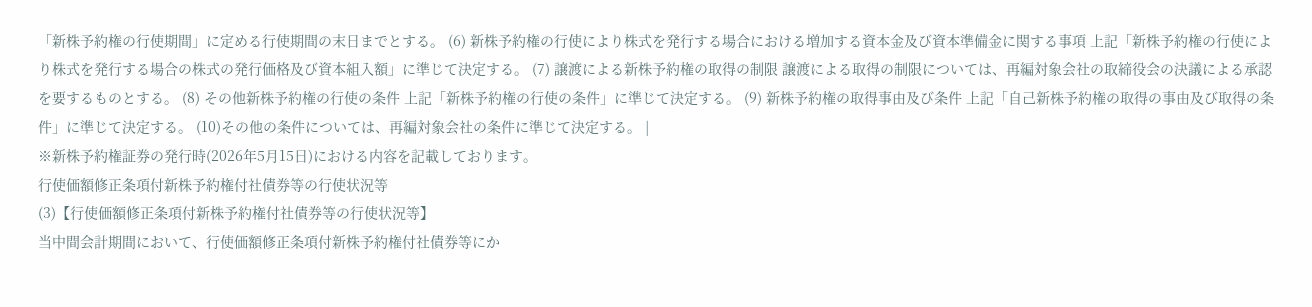「新株予約権の行使期間」に定める行使期間の末日までとする。 (6) 新株予約権の行使により株式を発行する場合における増加する資本金及び資本準備金に関する事項 上記「新株予約権の行使により株式を発行する場合の株式の発行価格及び資本組入額」に準じて決定する。 (7) 譲渡による新株予約権の取得の制限 譲渡による取得の制限については、再編対象会社の取締役会の決議による承認を要するものとする。 (8) その他新株予約権の行使の条件 上記「新株予約権の行使の条件」に準じて決定する。 (9) 新株予約権の取得事由及び条件 上記「自己新株予約権の取得の事由及び取得の条件」に準じて決定する。 (10)その他の条件については、再編対象会社の条件に準じて決定する。 |
※新株予約権証券の発行時(2026年5月15日)における内容を記載しております。
行使価額修正条項付新株予約権付社債券等の行使状況等
(3)【行使価額修正条項付新株予約権付社債券等の行使状況等】
当中間会計期間において、行使価額修正条項付新株予約権付社債券等にか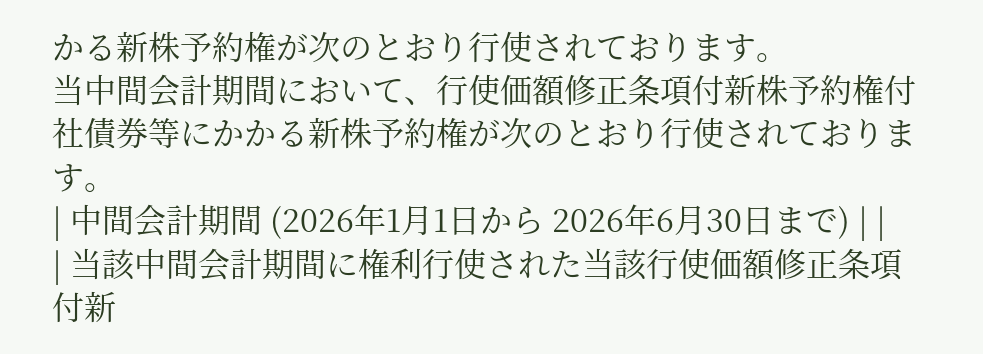かる新株予約権が次のとおり行使されております。
当中間会計期間において、行使価額修正条項付新株予約権付社債券等にかかる新株予約権が次のとおり行使されております。
| 中間会計期間 (2026年1月1日から 2026年6月30日まで) | |
| 当該中間会計期間に権利行使された当該行使価額修正条項付新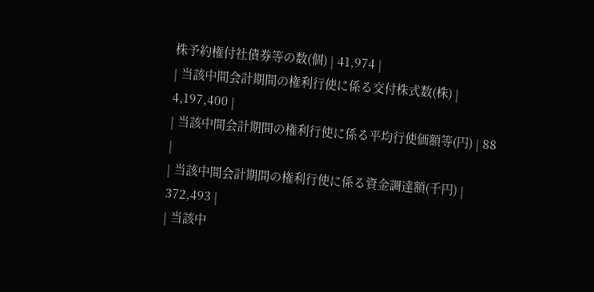株予約権付社債券等の数(個) | 41,974 |
| 当該中間会計期間の権利行使に係る交付株式数(株) | 4,197,400 |
| 当該中間会計期間の権利行使に係る平均行使価額等(円) | 88 |
| 当該中間会計期間の権利行使に係る資金調達額(千円) | 372,493 |
| 当該中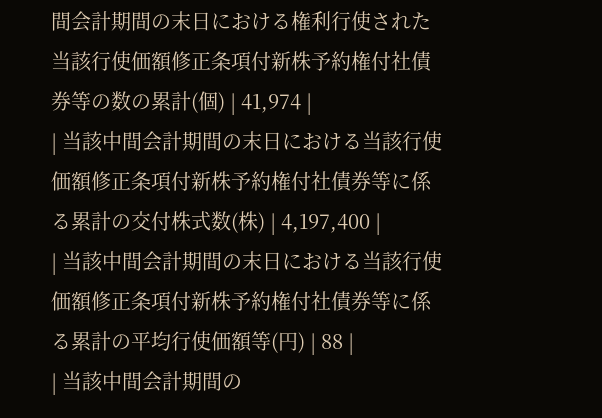間会計期間の末日における権利行使された当該行使価額修正条項付新株予約権付社債券等の数の累計(個) | 41,974 |
| 当該中間会計期間の末日における当該行使価額修正条項付新株予約権付社債券等に係る累計の交付株式数(株) | 4,197,400 |
| 当該中間会計期間の末日における当該行使価額修正条項付新株予約権付社債券等に係る累計の平均行使価額等(円) | 88 |
| 当該中間会計期間の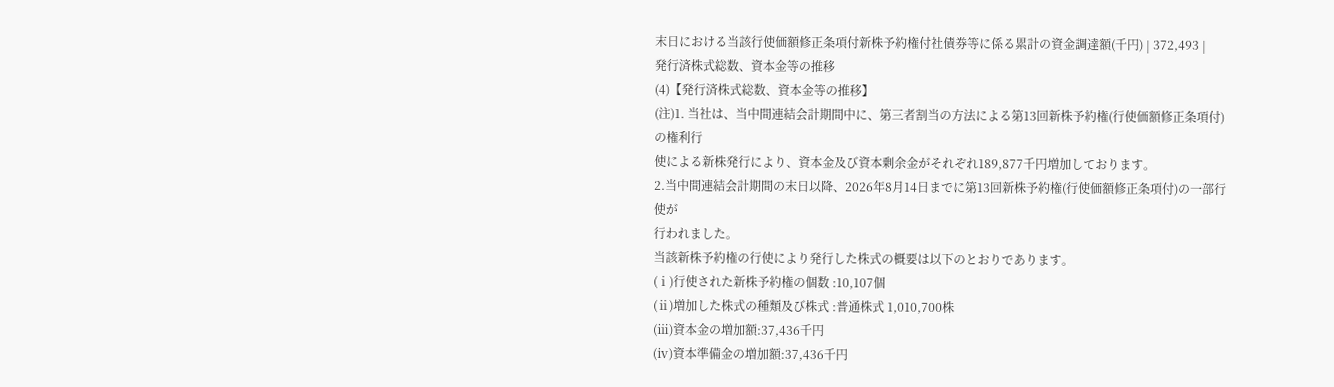末日における当該行使価額修正条項付新株予約権付社債券等に係る累計の資金調達額(千円) | 372,493 |
発行済株式総数、資本金等の推移
(4)【発行済株式総数、資本金等の推移】
(注)1. 当社は、当中間連結会計期間中に、第三者割当の方法による第13回新株予約権(行使価額修正条項付)の権利行
使による新株発行により、資本金及び資本剰余金がそれぞれ189,877千円増加しております。
2.当中間連結会計期間の末日以降、2026年8月14日までに第13回新株予約権(行使価額修正条項付)の一部行使が
行われました。
当該新株予約権の行使により発行した株式の概要は以下のとおりであります。
(ⅰ)行使された新株予約権の個数 :10,107個
(ⅱ)増加した株式の種類及び株式 :普通株式 1,010,700株
(ⅲ)資本金の増加額:37,436千円
(ⅳ)資本準備金の増加額:37,436千円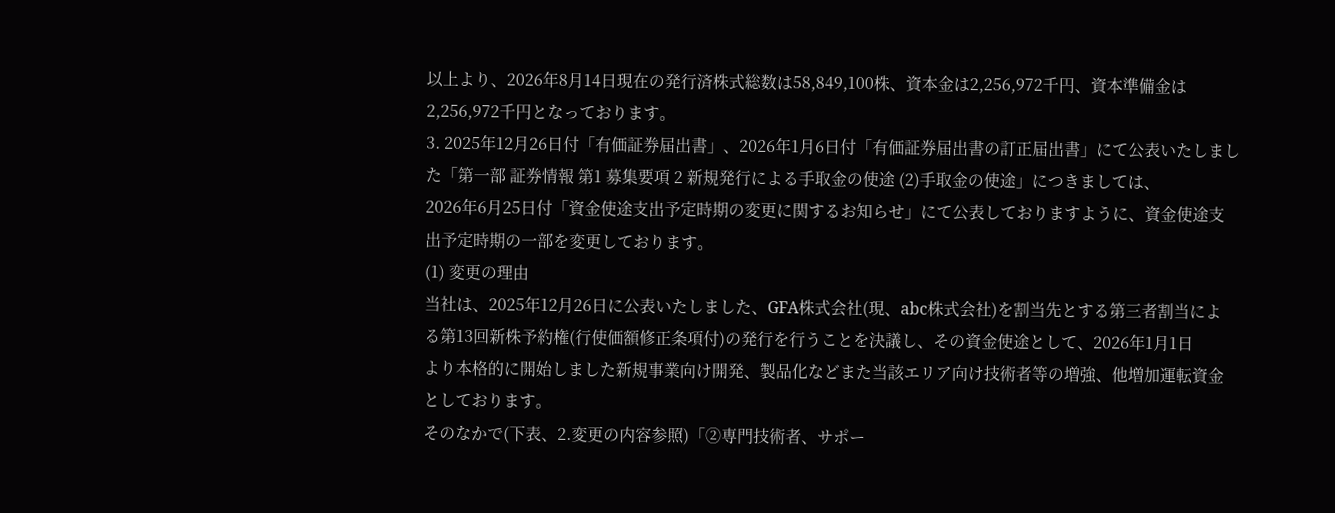以上より、2026年8月14日現在の発行済株式総数は58,849,100株、資本金は2,256,972千円、資本準備金は
2,256,972千円となっております。
3. 2025年12月26日付「有価証券届出書」、2026年1月6日付「有価証券届出書の訂正届出書」にて公表いたしまし
た「第一部 証券情報 第1 募集要項 2 新規発行による手取金の使途 (2)手取金の使途」につきましては、
2026年6月25日付「資金使途支出予定時期の変更に関するお知らせ」にて公表しておりますように、資金使途支
出予定時期の一部を変更しております。
(1) 変更の理由
当社は、2025年12月26日に公表いたしました、GFA株式会社(現、abc株式会社)を割当先とする第三者割当によ
る第13回新株予約権(行使価額修正条項付)の発行を行うことを決議し、その資金使途として、2026年1月1日
より本格的に開始しました新規事業向け開発、製品化などまた当該エリア向け技術者等の増強、他増加運転資金
としております。
そのなかで(下表、2.変更の内容参照)「②専門技術者、サポー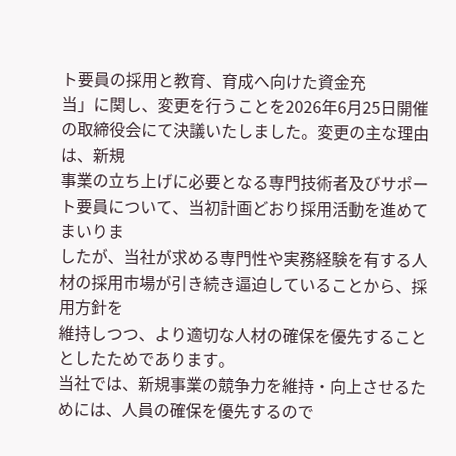ト要員の採用と教育、育成へ向けた資金充
当」に関し、変更を行うことを2026年6月25日開催の取締役会にて決議いたしました。変更の主な理由は、新規
事業の立ち上げに必要となる専門技術者及びサポート要員について、当初計画どおり採用活動を進めてまいりま
したが、当社が求める専門性や実務経験を有する人材の採用市場が引き続き逼迫していることから、採用方針を
維持しつつ、より適切な人材の確保を優先することとしたためであります。
当社では、新規事業の競争力を維持・向上させるためには、人員の確保を優先するので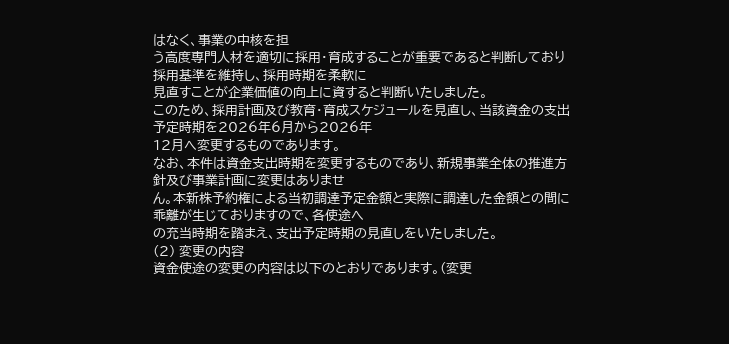はなく、事業の中核を担
う高度専門人材を適切に採用・育成することが重要であると判断しており採用基準を維持し、採用時期を柔軟に
見直すことが企業価値の向上に資すると判断いたしました。
このため、採用計画及び教育・育成スケジュールを見直し、当該資金の支出予定時期を2026年6月から2026年
12月へ変更するものであります。
なお、本件は資金支出時期を変更するものであり、新規事業全体の推進方針及び事業計画に変更はありませ
ん。本新株予約権による当初調達予定金額と実際に調達した金額との間に乖離が生じておりますので、各使途へ
の充当時期を踏まえ、支出予定時期の見直しをいたしました。
(2) 変更の内容
資金使途の変更の内容は以下のとおりであります。(変更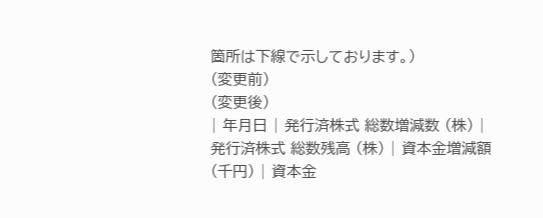箇所は下線で示しております。)
(変更前)
(変更後)
| 年月日 | 発行済株式 総数増減数 (株) | 発行済株式 総数残高 (株) | 資本金増減額 (千円) | 資本金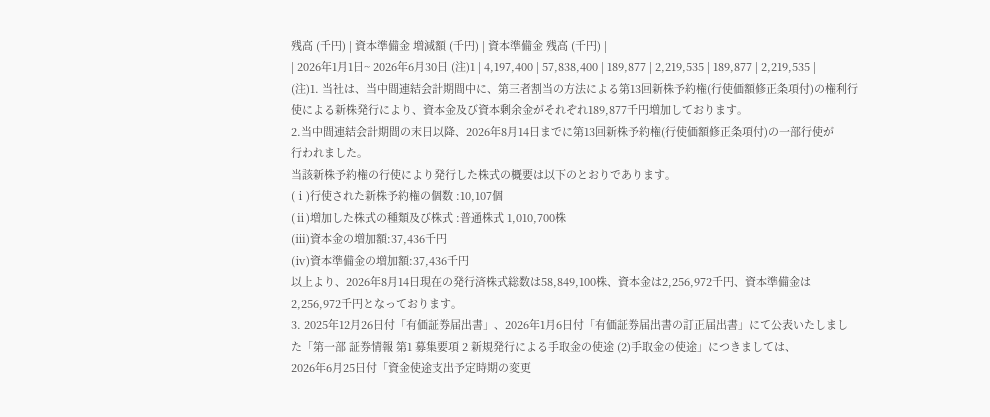残高 (千円) | 資本準備金 増減額 (千円) | 資本準備金 残高 (千円) |
| 2026年1月1日~ 2026年6月30日 (注)1 | 4,197,400 | 57,838,400 | 189,877 | 2,219,535 | 189,877 | 2,219,535 |
(注)1. 当社は、当中間連結会計期間中に、第三者割当の方法による第13回新株予約権(行使価額修正条項付)の権利行
使による新株発行により、資本金及び資本剰余金がそれぞれ189,877千円増加しております。
2.当中間連結会計期間の末日以降、2026年8月14日までに第13回新株予約権(行使価額修正条項付)の一部行使が
行われました。
当該新株予約権の行使により発行した株式の概要は以下のとおりであります。
(ⅰ)行使された新株予約権の個数 :10,107個
(ⅱ)増加した株式の種類及び株式 :普通株式 1,010,700株
(ⅲ)資本金の増加額:37,436千円
(ⅳ)資本準備金の増加額:37,436千円
以上より、2026年8月14日現在の発行済株式総数は58,849,100株、資本金は2,256,972千円、資本準備金は
2,256,972千円となっております。
3. 2025年12月26日付「有価証券届出書」、2026年1月6日付「有価証券届出書の訂正届出書」にて公表いたしまし
た「第一部 証券情報 第1 募集要項 2 新規発行による手取金の使途 (2)手取金の使途」につきましては、
2026年6月25日付「資金使途支出予定時期の変更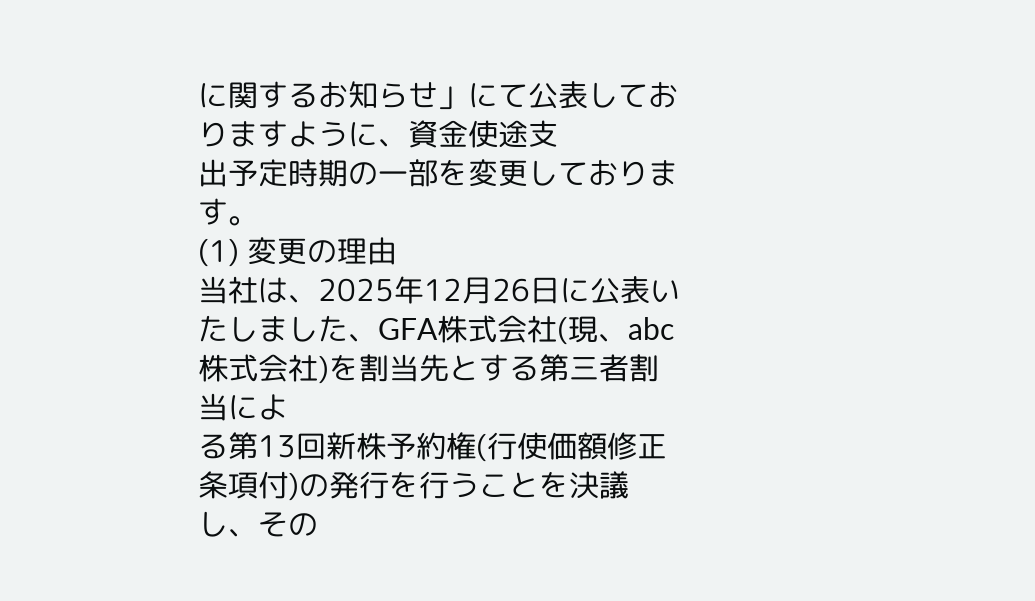に関するお知らせ」にて公表しておりますように、資金使途支
出予定時期の一部を変更しております。
(1) 変更の理由
当社は、2025年12月26日に公表いたしました、GFA株式会社(現、abc株式会社)を割当先とする第三者割当によ
る第13回新株予約権(行使価額修正条項付)の発行を行うことを決議し、その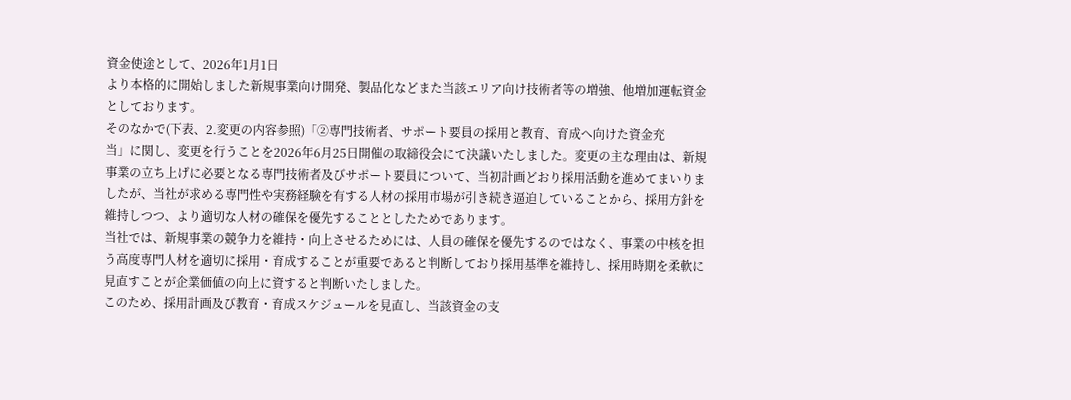資金使途として、2026年1月1日
より本格的に開始しました新規事業向け開発、製品化などまた当該エリア向け技術者等の増強、他増加運転資金
としております。
そのなかで(下表、2.変更の内容参照)「②専門技術者、サポート要員の採用と教育、育成へ向けた資金充
当」に関し、変更を行うことを2026年6月25日開催の取締役会にて決議いたしました。変更の主な理由は、新規
事業の立ち上げに必要となる専門技術者及びサポート要員について、当初計画どおり採用活動を進めてまいりま
したが、当社が求める専門性や実務経験を有する人材の採用市場が引き続き逼迫していることから、採用方針を
維持しつつ、より適切な人材の確保を優先することとしたためであります。
当社では、新規事業の競争力を維持・向上させるためには、人員の確保を優先するのではなく、事業の中核を担
う高度専門人材を適切に採用・育成することが重要であると判断しており採用基準を維持し、採用時期を柔軟に
見直すことが企業価値の向上に資すると判断いたしました。
このため、採用計画及び教育・育成スケジュールを見直し、当該資金の支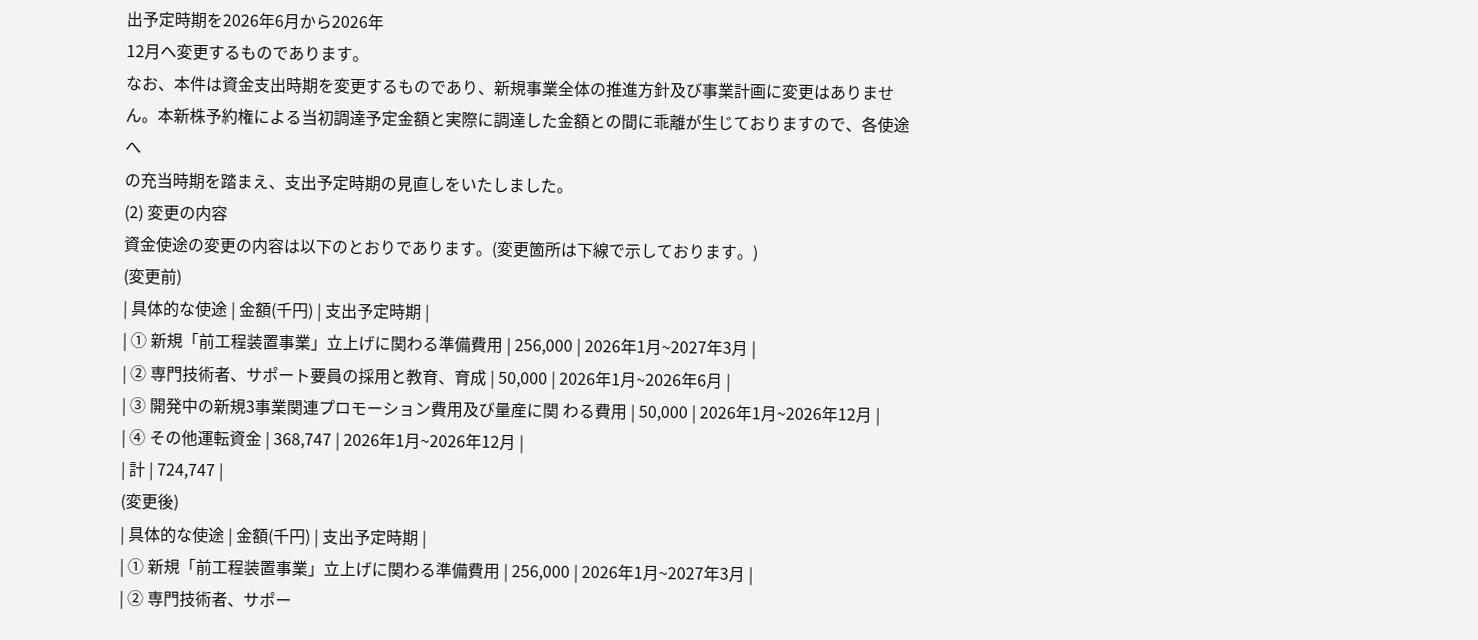出予定時期を2026年6月から2026年
12月へ変更するものであります。
なお、本件は資金支出時期を変更するものであり、新規事業全体の推進方針及び事業計画に変更はありませ
ん。本新株予約権による当初調達予定金額と実際に調達した金額との間に乖離が生じておりますので、各使途へ
の充当時期を踏まえ、支出予定時期の見直しをいたしました。
(2) 変更の内容
資金使途の変更の内容は以下のとおりであります。(変更箇所は下線で示しております。)
(変更前)
| 具体的な使途 | 金額(千円) | 支出予定時期 |
| ① 新規「前工程装置事業」立上げに関わる準備費用 | 256,000 | 2026年1月~2027年3月 |
| ② 専門技術者、サポート要員の採用と教育、育成 | 50,000 | 2026年1月~2026年6月 |
| ③ 開発中の新規3事業関連プロモーション費用及び量産に関 わる費用 | 50,000 | 2026年1月~2026年12月 |
| ④ その他運転資金 | 368,747 | 2026年1月~2026年12月 |
| 計 | 724,747 |
(変更後)
| 具体的な使途 | 金額(千円) | 支出予定時期 |
| ① 新規「前工程装置事業」立上げに関わる準備費用 | 256,000 | 2026年1月~2027年3月 |
| ② 専門技術者、サポー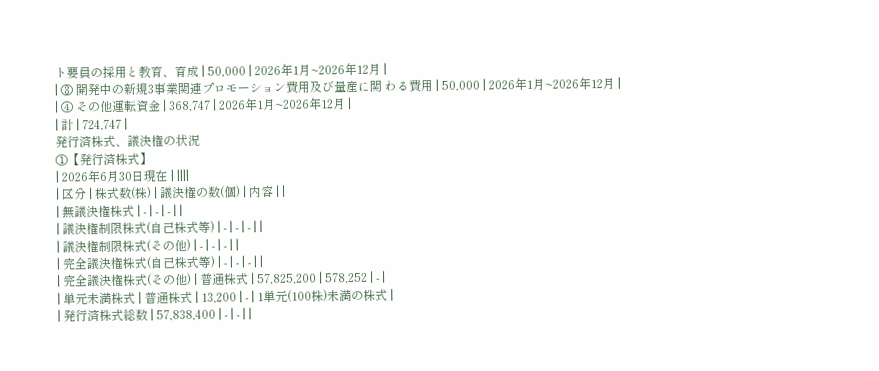ト要員の採用と教育、育成 | 50,000 | 2026年1月~2026年12月 |
| ③ 開発中の新規3事業関連プロモーション費用及び量産に関 わる費用 | 50,000 | 2026年1月~2026年12月 |
| ④ その他運転資金 | 368,747 | 2026年1月~2026年12月 |
| 計 | 724,747 |
発行済株式、議決権の状況
①【発行済株式】
| 2026年6月30日現在 | ||||
| 区分 | 株式数(株) | 議決権の数(個) | 内容 | |
| 無議決権株式 | - | - | - | |
| 議決権制限株式(自己株式等) | - | - | - | |
| 議決権制限株式(その他) | - | - | - | |
| 完全議決権株式(自己株式等) | - | - | - | |
| 完全議決権株式(その他) | 普通株式 | 57,825,200 | 578,252 | - |
| 単元未満株式 | 普通株式 | 13,200 | - | 1単元(100株)未満の株式 |
| 発行済株式総数 | 57,838,400 | - | - | |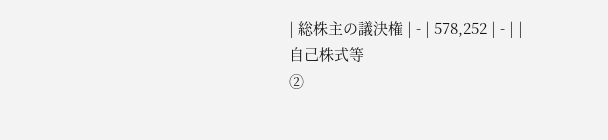| 総株主の議決権 | - | 578,252 | - | |
自己株式等
②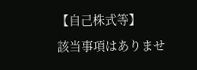【自己株式等】
該当事項はありませ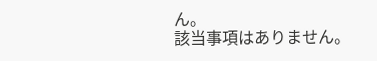ん。
該当事項はありません。